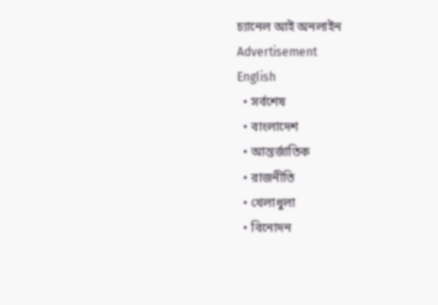চ্যানেল আই অনলাইন
Advertisement
English
  • সর্বশেষ
  • বাংলাদেশ
  • আন্তর্জাতিক
  • রাজনীতি
  • খেলাধুলা
  • বিনোদন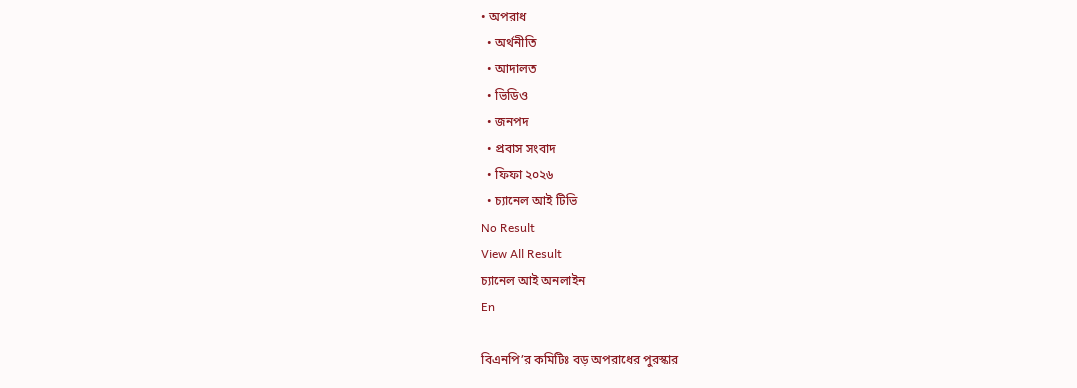• অপরাধ
  • অর্থনীতি
  • আদালত
  • ভিডিও
  • জনপদ
  • প্রবাস সংবাদ
  • ফিফা ২০২৬
  • চ্যানেল আই টিভি
No Result
View All Result
চ্যানেল আই অনলাইন
En

বিএনপি’র কমিটিঃ বড় অপরাধের পুরস্কার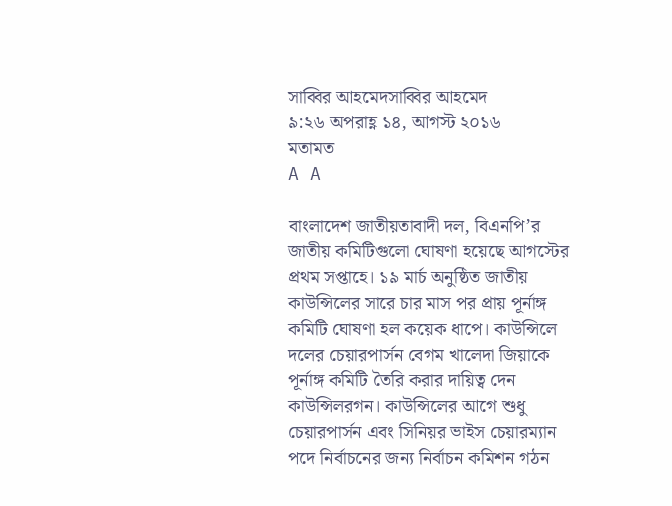সাব্বির আহমেদসাব্বির আহমেদ
৯:২৬ অপরাহ্ণ ১৪, আগস্ট ২০১৬
মতামত
A A

বাংলাদেশ জাতীয়তাবাদী দল, বিএনপি’র জাতীয় কমিটিগুলো ঘোষণা হয়েছে আগস্টের প্রথম সপ্তাহে। ১৯ মার্চ অনুষ্ঠিত জাতীয় কাউন্সিলের সারে চার মাস পর প্রায় পূর্নাঙ্গ কমিটি ঘোষণা হল কয়েক ধাপে। কাউন্সিলে দলের চেয়ারপার্সন বেগম খালেদা জিয়াকে পূর্নাঙ্গ কমিটি তৈরি করার দায়িত্ব দেন কাউন্সিলরগন। কাউন্সিলের আগে শুধু চেয়ারপার্সন এবং সিনিয়র ভাইস চেয়ারম্যান পদে নির্বাচনের জন্য নির্বাচন কমিশন গঠন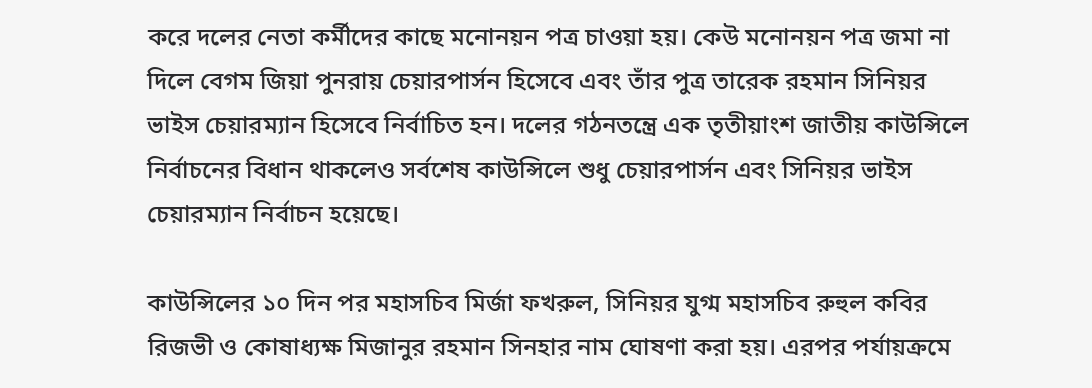করে দলের নেতা কর্মীদের কাছে মনোনয়ন পত্র চাওয়া হয়। কেউ মনোনয়ন পত্র জমা না দিলে বেগম জিয়া পুনরায় চেয়ারপার্সন হিসেবে এবং তাঁর পুত্র তারেক রহমান সিনিয়র ভাইস চেয়ারম্যান হিসেবে নির্বাচিত হন। দলের গঠনতন্ত্রে এক তৃতীয়াংশ জাতীয় কাউন্সিলে নির্বাচনের বিধান থাকলেও সর্বশেষ কাউন্সিলে শুধু চেয়ারপার্সন এবং সিনিয়র ভাইস চেয়ারম্যান নির্বাচন হয়েছে।

কাউন্সিলের ১০ দিন পর মহাসচিব মির্জা ফখরুল, সিনিয়র যুগ্ম মহাসচিব রুহুল কবির রিজভী ও কোষাধ্যক্ষ মিজানুর রহমান সিনহার নাম ঘোষণা করা হয়। এরপর পর্যায়ক্রমে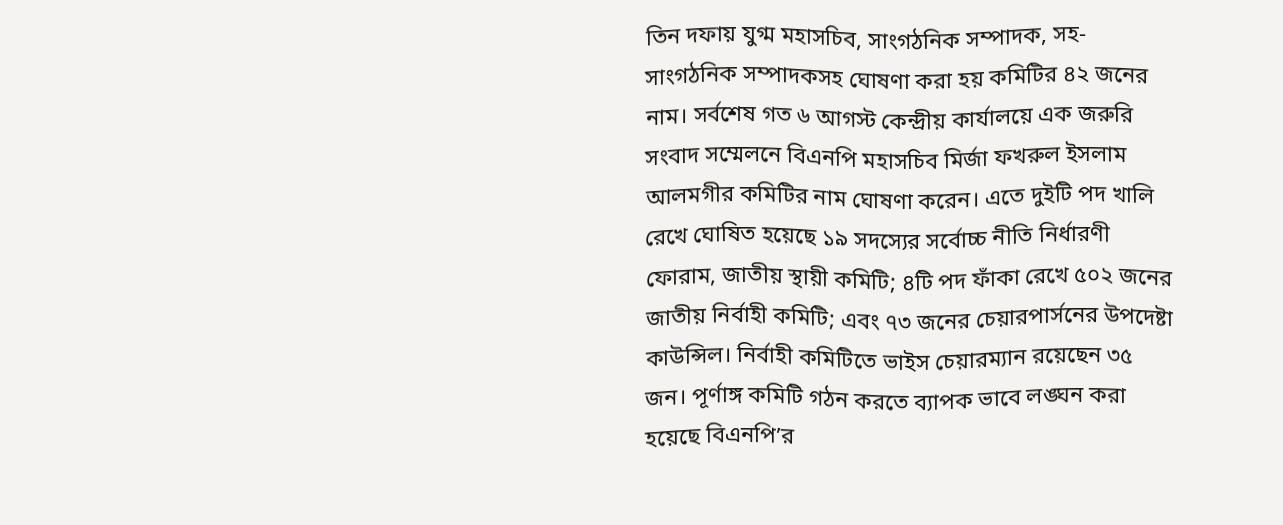তিন দফায় যুগ্ম মহাসচিব, সাংগঠনিক সম্পাদক, সহ-সাংগঠনিক সম্পাদকসহ ঘোষণা করা হয় কমিটির ৪২ জনের নাম। সর্বশেষ গত ৬ আগস্ট কেন্দ্রীয় কার্যালয়ে এক জরুরি সংবাদ সম্মেলনে বিএনপি মহাসচিব মির্জা ফখরুল ইসলাম আলমগীর কমিটির নাম ঘোষণা করেন। এতে দুইটি পদ খালি রেখে ঘোষিত হয়েছে ১৯ সদস্যের সর্বোচ্চ নীতি নির্ধারণী ফোরাম, জাতীয় স্থায়ী কমিটি; ৪টি পদ ফাঁকা রেখে ৫০২ জনের জাতীয় নির্বাহী কমিটি; এবং ৭৩ জনের চেয়ারপার্সনের উপদেষ্টা কাউন্সিল। নির্বাহী কমিটিতে ভাইস চেয়ারম্যান রয়েছেন ৩৫ জন। পূর্ণাঙ্গ কমিটি গঠন করতে ব্যাপক ভাবে লঙ্ঘন করা হয়েছে বিএনপি’র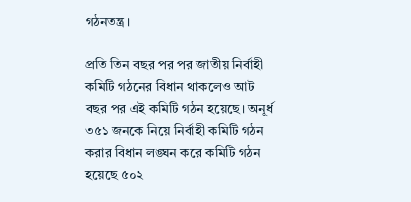গঠনতন্ত্র।

প্রতি তিন বছর পর পর জাতীয় নির্বাহী কমিটি গঠনের বিধান থাকলেও আট বছর পর এই কমিটি গঠন হয়েছে। অনূর্ধ ৩৫১ জনকে নিয়ে নির্বাহী কমিটি গঠন করার বিধান লঙ্ঘন করে কমিটি গঠন হয়েছে ৫০২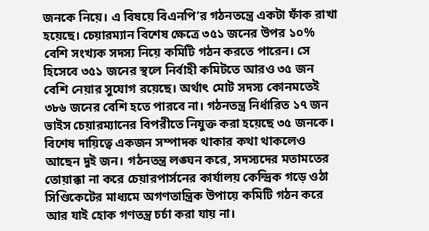জনকে নিয়ে। এ বিষয়ে বিএনপি’র গঠনতন্ত্রে একটা ফাঁক রাখা হয়েছে। চেয়ারম্যান বিশেষ ক্ষেত্রে ৩৫১ জনের উপর ১০% বেশি সংখ্যক সদস্য নিয়ে কমিটি গঠন করতে পারেন। সে হিসেবে ৩৫১ জনের স্থলে নির্বাহী কমিটতে আরও ৩৫ জন বেশি নেয়ার সুযোগ রয়েছে। অর্থাৎ মোট সদস্য কোনমতেই ৩৮৬ জনের বেশি হতে পারবে না। গঠনতন্ত্র নির্ধারিত ১৭ জন ভাইস চেয়ারম্যানের বিপরীতে নিযুক্ত করা হয়েছে ৩৫ জনকে। বিশেষ দায়িত্বে একজন সম্পাদক থাকার কথা থাকলেও আছেন দুই জন। গঠনতন্ত্র লঙ্ঘন করে, সদস্যদের মতামতের তোয়াক্কা না করে চেয়ারপার্সনের কার্যালয় কেন্দ্রিক গড়ে ওঠা সিণ্ডিকেটের মাধ্যমে অগণতান্ত্রিক উপায়ে কমিটি গঠন করে আর যাই হোক গণতন্ত্র চর্চা করা যায় না।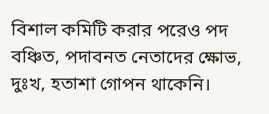বিশাল কমিটি করার পরেও পদ বঞ্চিত, পদাবনত নেতাদের ক্ষোভ, দুঃখ, হতাশা গোপন থাকেনি।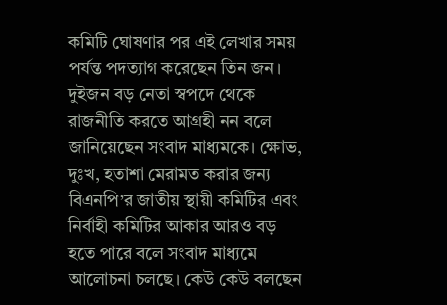কমিটি ঘোষণার পর এই লেখার সময় পর্যন্ত পদত্যাগ করেছেন তিন জন। দুইজন বড় নেতা স্বপদে থেকে রাজনীতি করতে আগ্রহী নন বলে জানিয়েছেন সংবাদ মাধ্যমকে। ক্ষোভ, দুঃখ, হতাশা মেরামত করার জন্য বিএনপি’র জাতীয় স্থায়ী কমিটির এবং নির্বাহী কমিটির আকার আরও বড় হতে পারে বলে সংবাদ মাধ্যমে আলোচনা চলছে। কেউ কেউ বলছেন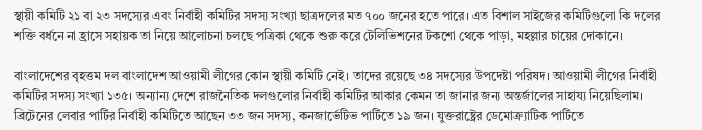স্থায়ী কমিটি ২১ বা ২৩ সদস্যের এবং নির্বাহী কমিটির সদস্য সংখ্যা ছাত্রদলের মত ৭০০ জনের হতে পারে। এত বিশাল সাইজের কমিটিগুলো কি দলের শক্তি বর্ধনে না হ্রাসে সহায়ক তা নিয়ে আলোচনা চলছে পত্রিকা থেকে শুরু করে টেলিভিশনের টকশো থেকে পাড়া, মহল্লার চায়ের দোকানে।

বাংলাদেশের বৃহত্তম দল বাংলাদেশ আওয়ামী লীগের কোন স্থায়ী কমিটি নেই। তাদের রয়েছে ৩৪ সদস্যের উপদেষ্টা পরিষদ। আওয়ামী লীগের নির্বাহী কমিটির সদস্য সংখ্যা ১৩৫। অন্যান্য দেশে রাজনৈতিক দলগুলোর নির্বাহী কমিটির আকার কেমন তা জানার জন্য অন্তর্জালের সাহায্য নিয়েছিলাম। ব্রিটেনের লেবার পার্টির নির্বাহী কমিটিতে আছেন ৩৩ জন সদস্য, কনজার্ভেটিভ পার্টিতে ১৯ জন। যুক্তরাষ্ট্রের ডেমোক্র্যাটিক পার্টিতে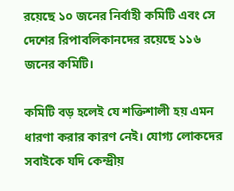রয়েছে ১০ জনের নির্বাহী কমিটি এবং সে দেশের রিপাবলিকানদের রয়েছে ১১৬ জনের কমিটি।

কমিটি বড় হলেই যে শক্তিশালী হয় এমন ধারণা করার কারণ নেই। যোগ্য লোকদের সবাইকে যদি কেন্দ্রীয়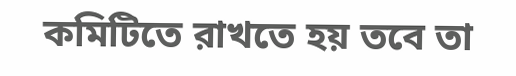কমিটিতে রাখতে হয় তবে তা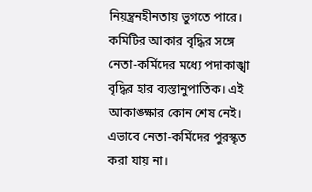নিয়ন্ত্রনহীনতায় ভুগতে পারে। কমিটির আকার বৃদ্ধির সঙ্গে নেতা-কর্মিদের মধ্যে পদাকাঙ্খা বৃদ্ধির হার ব্যস্তানুপাতিক। এই আকাঙ্ক্ষার কোন শেষ নেই। এভাবে নেতা-কর্মিদের পুরস্কৃত করা যায় না।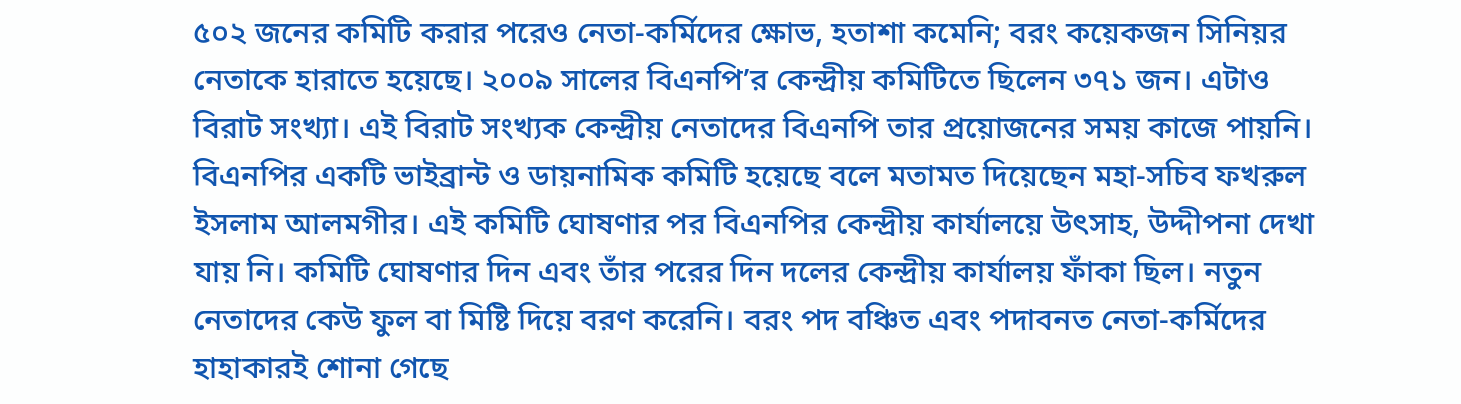৫০২ জনের কমিটি করার পরেও নেতা-কর্মিদের ক্ষোভ, হতাশা কমেনি; বরং কয়েকজন সিনিয়র নেতাকে হারাতে হয়েছে। ২০০৯ সালের বিএনপি’র কেন্দ্রীয় কমিটিতে ছিলেন ৩৭১ জন। এটাও বিরাট সংখ্যা। এই বিরাট সংখ্যক কেন্দ্রীয় নেতাদের বিএনপি তার প্রয়োজনের সময় কাজে পায়নি। বিএনপির একটি ভাইব্রান্ট ও ডায়নামিক কমিটি হয়েছে বলে মতামত দিয়েছেন মহা-সচিব ফখরুল ইসলাম আলমগীর। এই কমিটি ঘোষণার পর বিএনপির কেন্দ্রীয় কার্যালয়ে উৎসাহ, উদ্দীপনা দেখা যায় নি। কমিটি ঘোষণার দিন এবং তাঁর পরের দিন দলের কেন্দ্রীয় কার্যালয় ফাঁকা ছিল। নতুন নেতাদের কেউ ফুল বা মিষ্টি দিয়ে বরণ করেনি। বরং পদ বঞ্চিত এবং পদাবনত নেতা-কর্মিদের হাহাকারই শোনা গেছে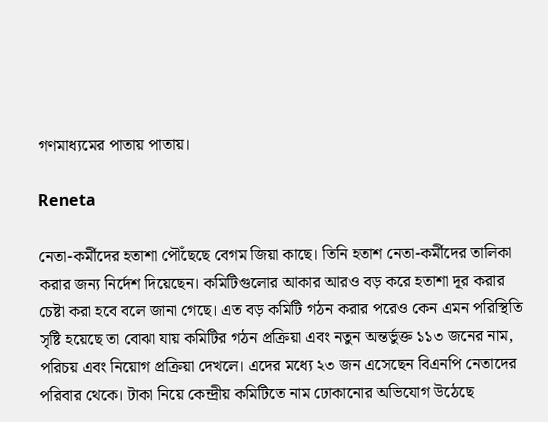গণমাধ্যমের পাতায় পাতায়।

Reneta

নেতা-কর্মীদের হতাশা পৌঁছেছে বেগম জিয়া কাছে। তিনি হতাশ নেতা-কর্মীদের তালিকা করার জন্য নির্দেশ দিয়েছেন। কমিটিগুলোর আকার আরও বড় করে হতাশা দূর করার চেষ্টা করা হবে বলে জানা গেছে। এত বড় কমিটি গঠন করার পরেও কেন এমন পরিস্থিতি সৃষ্টি হয়েছে তা বোঝা যায় কমিটির গঠন প্রক্রিয়া এবং নতুন অন্তর্ভুক্ত ১১৩ জনের নাম, পরিচয় এবং নিয়োগ প্রক্রিয়া দেখলে। এদের মধ্যে ২৩ জন এসেছেন বিএনপি নেতাদের পরিবার থেকে। টাকা নিয়ে কেন্দ্রীয় কমিটিতে নাম ঢোকানোর অভিযোগ উঠেছে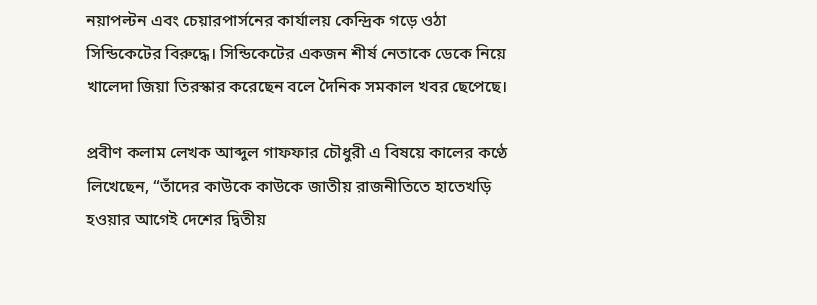নয়াপল্টন এবং চেয়ারপার্সনের কার্যালয় কেন্দ্রিক গড়ে ওঠা সিন্ডিকেটের বিরুদ্ধে। সিন্ডিকেটের একজন শীর্ষ নেতাকে ডেকে নিয়ে খালেদা জিয়া তিরস্কার করেছেন বলে দৈনিক সমকাল খবর ছেপেছে।

প্রবীণ কলাম লেখক আব্দুল গাফফার চৌধুরী এ বিষয়ে কালের কণ্ঠে লিখেছেন, “তাঁদের কাউকে কাউকে জাতীয় রাজনীতিতে হাতেখড়ি হওয়ার আগেই দেশের দ্বিতীয়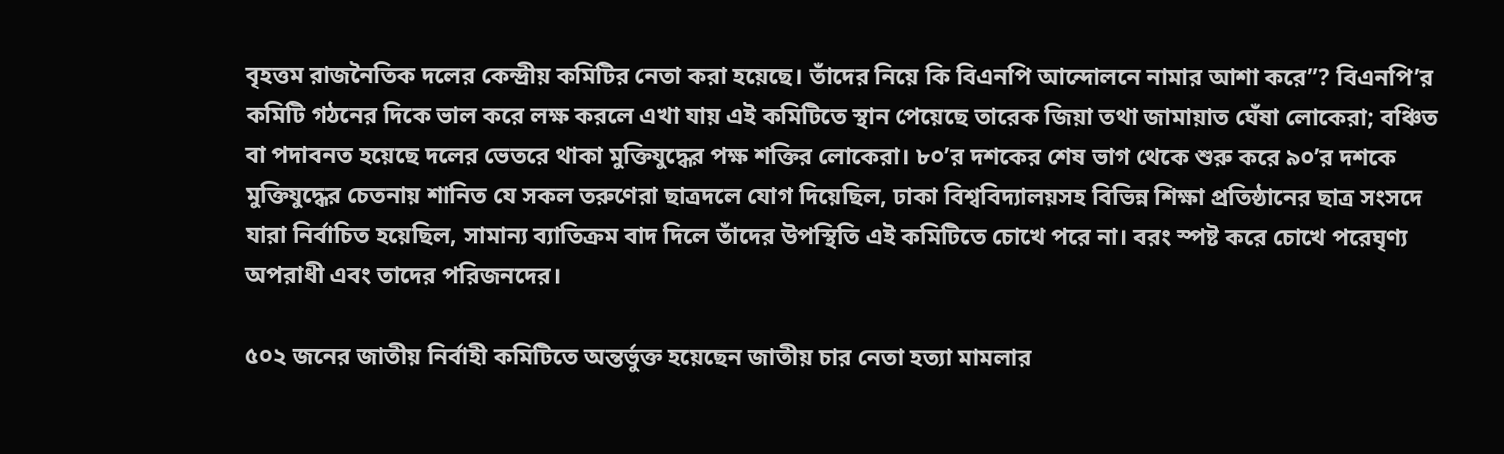বৃহত্তম রাজনৈতিক দলের কেন্দ্রীয় কমিটির নেতা করা হয়েছে। তাঁদের নিয়ে কি বিএনপি আন্দোলনে নামার আশা করে”? বিএনপি’র কমিটি গঠনের দিকে ভাল করে লক্ষ করলে এখা যায় এই কমিটিতে স্থান পেয়েছে তারেক জিয়া তথা জামায়াত ঘেঁষা লোকেরা; বঞ্চিত বা পদাবনত হয়েছে দলের ভেতরে থাকা মুক্তিযুদ্ধের পক্ষ শক্তির লোকেরা। ৮০’র দশকের শেষ ভাগ থেকে শুরু করে ৯০’র দশকে মুক্তিযুদ্ধের চেতনায় শানিত যে সকল তরুণেরা ছাত্রদলে যোগ দিয়েছিল, ঢাকা বিশ্ববিদ্যালয়সহ বিভিন্ন শিক্ষা প্রতিষ্ঠানের ছাত্র সংসদে যারা নির্বাচিত হয়েছিল, সামান্য ব্যাতিক্রম বাদ দিলে তাঁদের উপস্থিতি এই কমিটিতে চোখে পরে না। বরং স্পষ্ট করে চোখে পরেঘৃণ্য অপরাধী এবং তাদের পরিজনদের।

৫০২ জনের জাতীয় নির্বাহী কমিটিতে অন্তর্ভুক্ত হয়েছেন জাতীয় চার নেতা হত্যা মামলার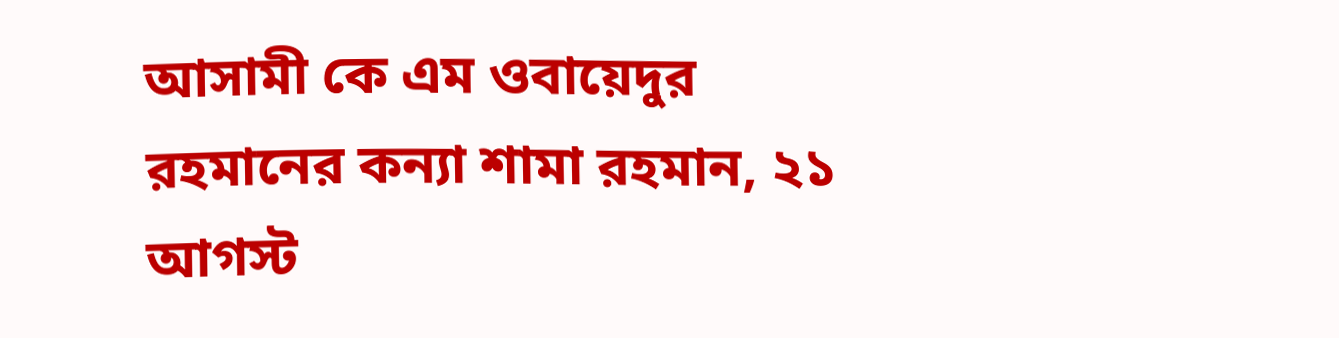আসামী কে এম ওবায়েদুর রহমানের কন্যা শামা রহমান, ২১ আগস্ট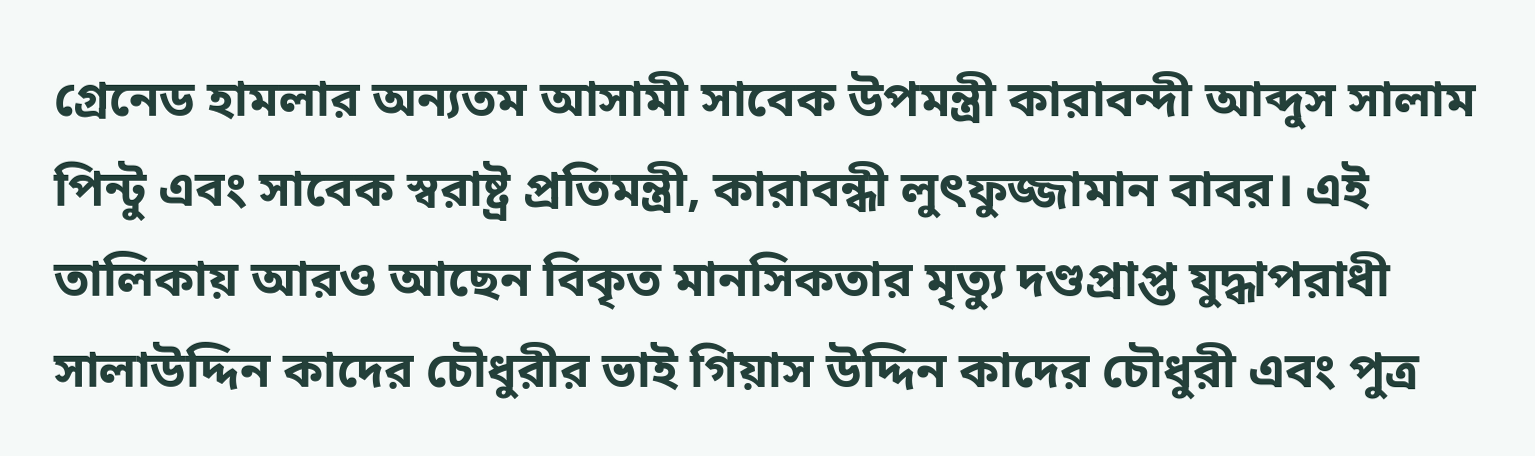গ্রেনেড হামলার অন্যতম আসামী সাবেক উপমন্ত্রী কারাবন্দী আব্দুস সালাম পিন্টু এবং সাবেক স্বরাষ্ট্র প্রতিমন্ত্রী, কারাবন্ধী লুৎফুজ্জামান বাবর। এই তালিকায় আরও আছেন বিকৃত মানসিকতার মৃত্যু দণ্ডপ্রাপ্ত যুদ্ধাপরাধী সালাউদ্দিন কাদের চৌধুরীর ভাই গিয়াস উদ্দিন কাদের চৌধুরী এবং পুত্র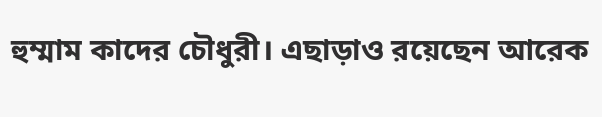হুম্মাম কাদের চৌধুরী। এছাড়াও রয়েছেন আরেক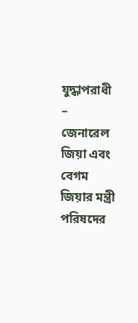যুদ্ধাপরাধী – জেনারেল জিয়া এবং বেগম জিয়ার মন্ত্রী পরিষদের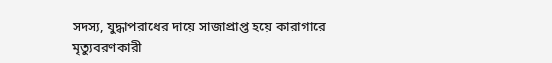সদস্য, যুদ্ধাপরাধের দায়ে সাজাপ্রাপ্ত হয়ে কারাগারে মৃত্যুবরণকারী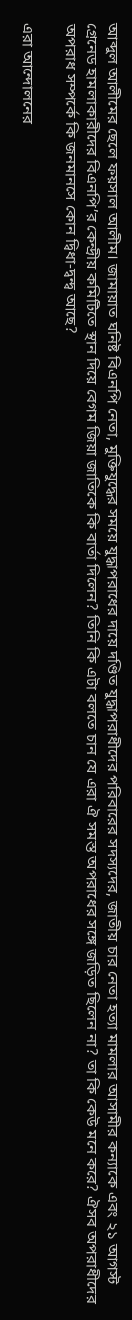আব্দুল আলীমের ছেলে ফয়সাল আলীম। জামায়াত ঘনিষ্ট বিএনপি নেতা, মুক্তিযুদ্ধের সময়ে যুদ্ধাপরাধের দায়ে দণ্ডিত যুদ্ধাপরাধীদের পরিবারের সদস্যদের, জাতীয় চার নেতা হত্যা মামলার আসামীর কন্যাকে এবং ২১ আগস্ট গ্রেনেড হামলাকারীদের বিএনপি’র কেন্দ্রীয় কমিটিতে স্থান দিয়ে বেগম জিয়া জাতিকে কি বার্তা দিলেন? তিনি কি এটা বলতে চান যে এরা ঐ সমস্ত অপরাধের সঙ্গে জড়িত ছিলেন না? তা কি কেউ মনে করে? ঐসব অপরাধীদের অপরাধ সম্পর্কে কি জনমানসে কোন দ্বিধা-দ্বন্দ্ব আছে?

এরা আন্দোলনের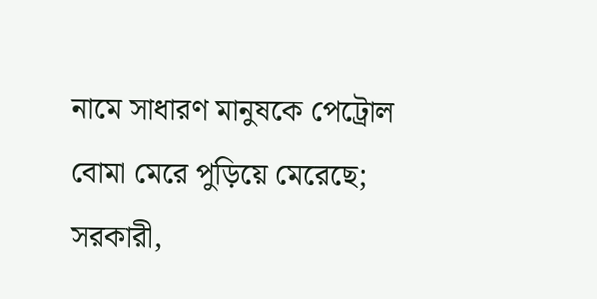নামে সাধারণ মানুষকে পেট্রোল বোমা মেরে পুড়িয়ে মেরেছে; সরকারী,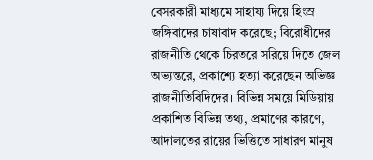বেসরকারী মাধ্যমে সাহায্য দিয়ে হিংস্র জঙ্গিবাদের চাষাবাদ করেছে; বিরোধীদের রাজনীতি থেকে চিরতরে সরিয়ে দিতে জেল অভ্যন্তরে, প্রকাশ্যে হত্যা করেছেন অভিজ্ঞ রাজনীতিবিদিদের। বিভিন্ন সময়ে মিডিয়ায় প্রকাশিত বিভিন্ন তথ্য, প্রমাণের কারণে, আদালতের রায়ের ভিত্তিতে সাধারণ মানুষ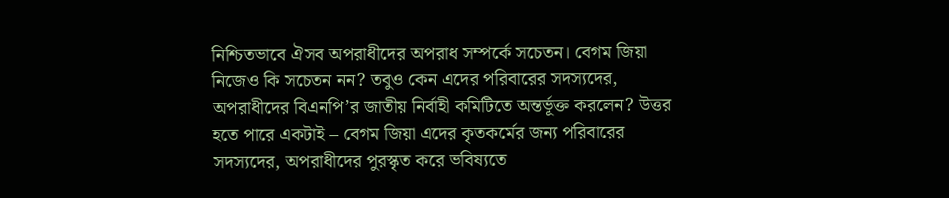নিশ্চিতভাবে ঐসব অপরাধীদের অপরাধ সম্পর্কে সচেতন। বেগম জিয়া নিজেও কি সচেতন নন? তবুও কেন এদের পরিবারের সদস্যদের, অপরাধীদের বিএনপি’র জাতীয় নির্বাহী কমিটিতে অন্তর্ভূক্ত করলেন? উত্তর হতে পারে একটাই – বেগম জিয়া এদের কৃতকর্মের জন্য পরিবারের সদস্যদের, অপরাধীদের পুরস্কৃত করে ভবিষ্যতে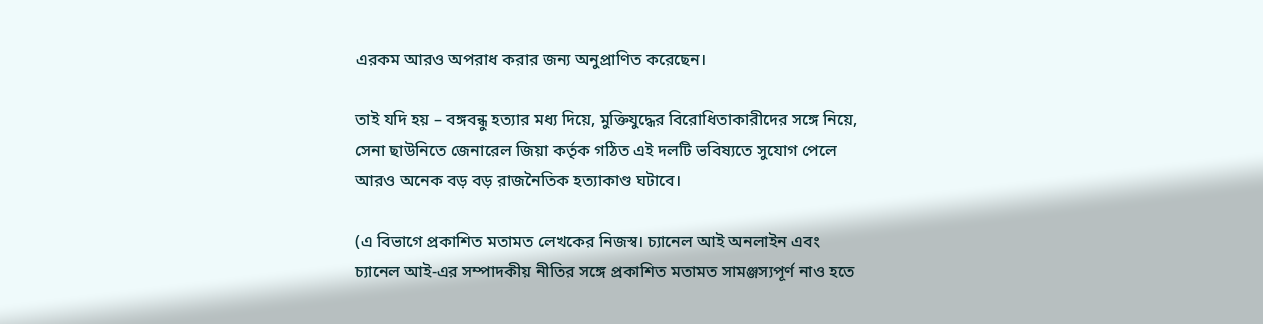এরকম আরও অপরাধ করার জন্য অনুপ্রাণিত করেছেন।

তাই যদি হয় – বঙ্গবন্ধু হত্যার মধ্য দিয়ে, মুক্তিযুদ্ধের বিরোধিতাকারীদের সঙ্গে নিয়ে, সেনা ছাউনিতে জেনারেল জিয়া কর্তৃক গঠিত এই দলটি ভবিষ্যতে সুযোগ পেলে আরও অনেক বড় বড় রাজনৈতিক হত্যাকাণ্ড ঘটাবে।

(এ বিভাগে প্রকাশিত মতামত লেখকের নিজস্ব। চ্যানেল আই অনলাইন এবং চ্যানেল আই-এর সম্পাদকীয় নীতির সঙ্গে প্রকাশিত মতামত সামঞ্জস্যপূর্ণ নাও হতে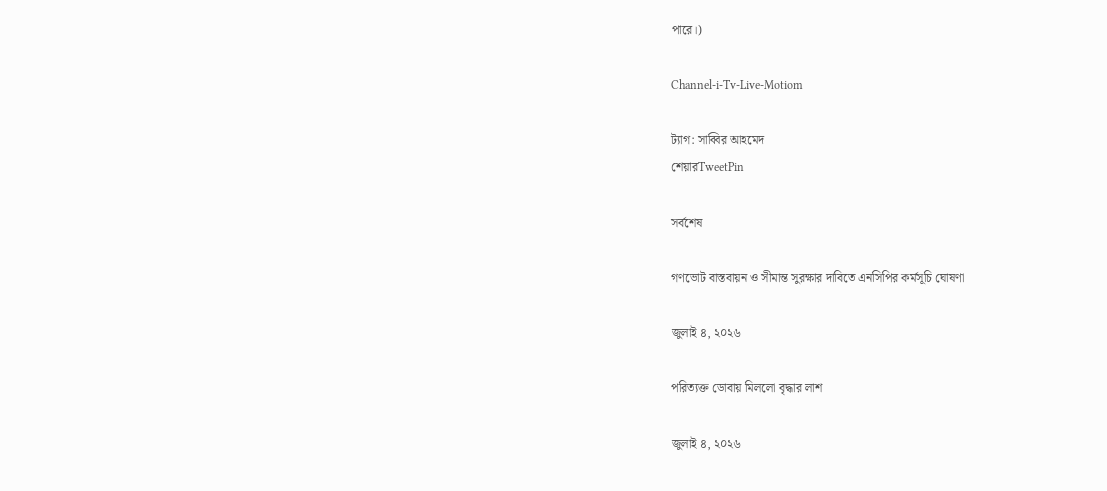পারে।)

Channel-i-Tv-Live-Motiom

ট্যাগ: সাব্বির আহমেদ
শেয়ারTweetPin

সর্বশেষ

গণভোট বাস্তবায়ন ও সীমান্ত সুরক্ষার দাবিতে এনসিপির কর্মসূচি ঘোষণা

জুলাই ৪, ২০২৬

পরিত্যক্ত ডোবায় মিললো বৃদ্ধার লাশ

জুলাই ৪, ২০২৬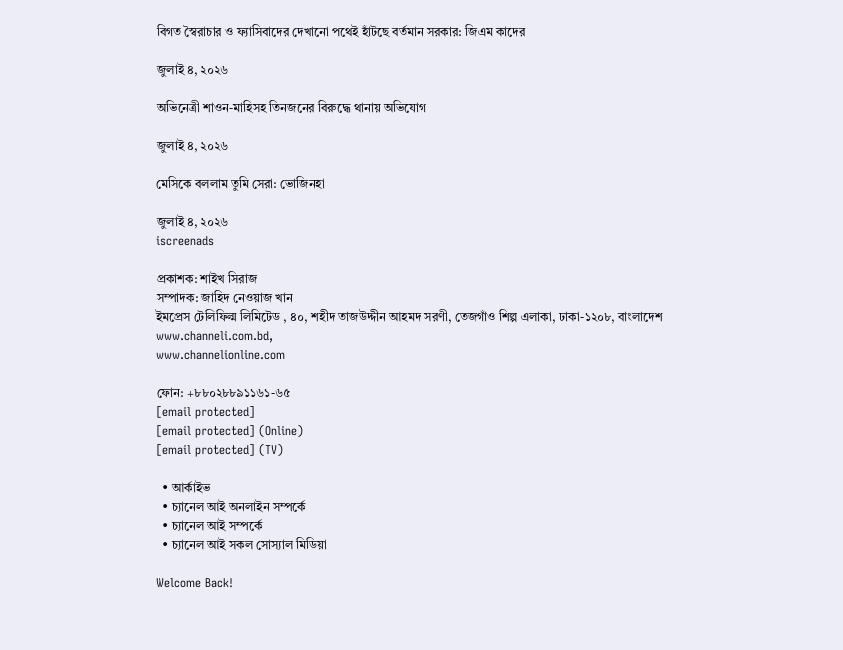বিগত স্বৈরাচার ও ফ্যাসিবাদের দেখানো পথেই হাঁটছে বর্তমান সরকার: জিএম কাদের

জুলাই ৪, ২০২৬

অভিনেত্রী শাওন-মাহিসহ তিনজনের বিরুদ্ধে থানায় অভিযোগ

জুলাই ৪, ২০২৬

মেসিকে বললাম তুমি সেরা: ভোজিনহা

জুলাই ৪, ২০২৬
iscreenads

প্রকাশক: শাইখ সিরাজ
সম্পাদক: জাহিদ নেওয়াজ খান
ইমপ্রেস টেলিফিল্ম লিমিটেড , ৪০, শহীদ তাজউদ্দীন আহমদ সরণী, তেজগাঁও শিল্প এলাকা, ঢাকা-১২০৮, বাংলাদেশ
www.channeli.com.bd,
www.channelionline.com

ফোন: +৮৮০২৮৮৯১১৬১-৬৫
[email protected]
[email protected] (Online)
[email protected] (TV)

  • আর্কাইভ
  • চ্যানেল আই অনলাইন সম্পর্কে
  • চ্যানেল আই সম্পর্কে
  • চ্যানেল আই সকল সোস্যাল মিডিয়া

Welcome Back!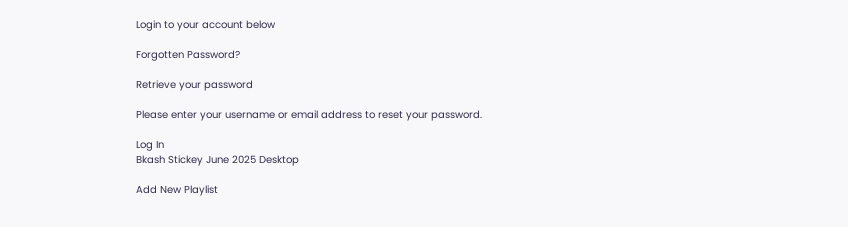Login to your account below

Forgotten Password?

Retrieve your password

Please enter your username or email address to reset your password.

Log In
Bkash Stickey June 2025 Desktop

Add New Playlist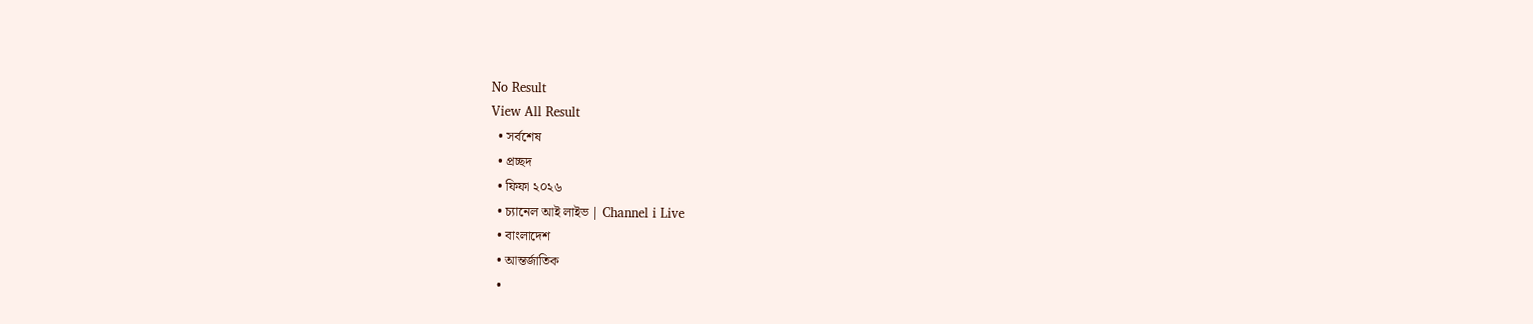No Result
View All Result
  • সর্বশেষ
  • প্রচ্ছদ
  • ফিফা ২০২৬
  • চ্যানেল আই লাইভ | Channel i Live
  • বাংলাদেশ
  • আন্তর্জাতিক
  •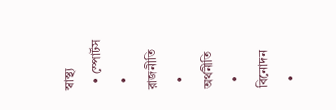স্বাস্থ্য
  • স্পোর্টস
  • রাজনীতি
  • অর্থনীতি
  • বিনোদন
  •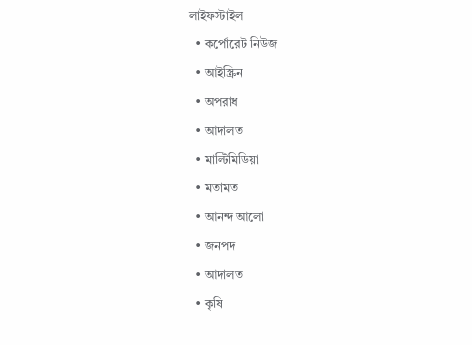লাইফস্টাইল
  • কর্পোরেট নিউজ
  • আইস্ক্রিন
  • অপরাধ
  • আদালত
  • মাল্টিমিডিয়া
  • মতামত
  • আনন্দ আলো
  • জনপদ
  • আদালত
  • কৃষি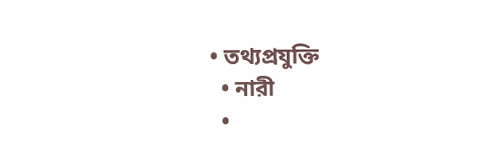• তথ্যপ্রযুক্তি
  • নারী
  •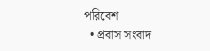পরিবেশ
  • প্রবাস সংবাদ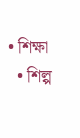• শিক্ষা
  • শিল্প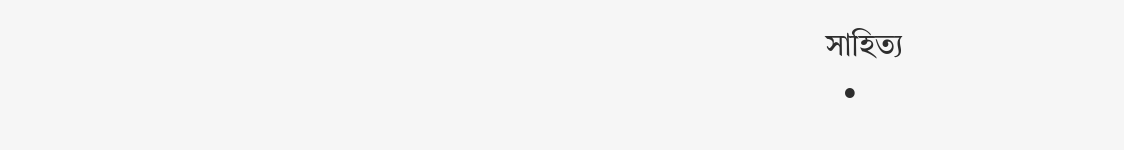সাহিত্য
  •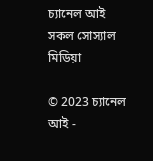চ্যানেল আই সকল সোস্যাল মিডিয়া

© 2023 চ্যানেল আই -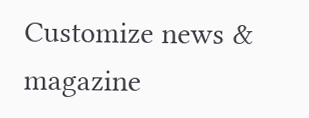Customize news & magazine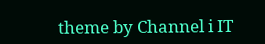theme by Channel i IT